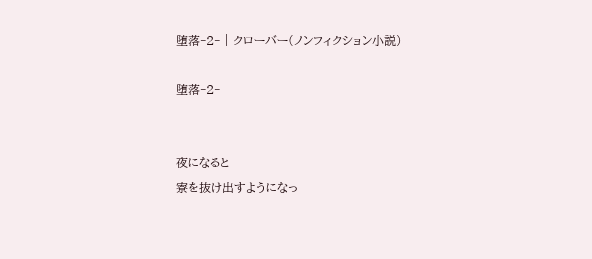堕落‐2‐ | クローバー(ノンフィクション小説)

堕落‐2‐


夜になると
寮を抜け出すようになっ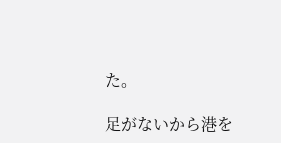た。

足がないから港を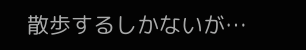散歩するしかないが…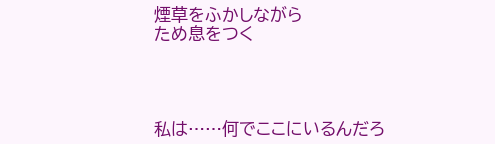煙草をふかしながら
ため息をつく




私は……何でここにいるんだろ